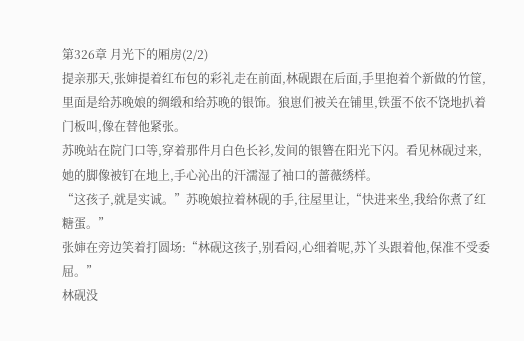第326章 月光下的厢房(2/2)
提亲那天,张婶提着红布包的彩礼走在前面,林砚跟在后面,手里抱着个新做的竹筐,里面是给苏晚娘的绸缎和给苏晚的银饰。狼崽们被关在铺里,铁蛋不依不饶地扒着门板叫,像在替他紧张。
苏晚站在院门口等,穿着那件月白色长衫,发间的银簪在阳光下闪。看见林砚过来,她的脚像被钉在地上,手心沁出的汗濡湿了袖口的蔷薇绣样。
“这孩子,就是实诚。”苏晚娘拉着林砚的手,往屋里让,“快进来坐,我给你煮了红糖蛋。”
张婶在旁边笑着打圆场:“林砚这孩子,别看闷,心细着呢,苏丫头跟着他,保准不受委屈。”
林砚没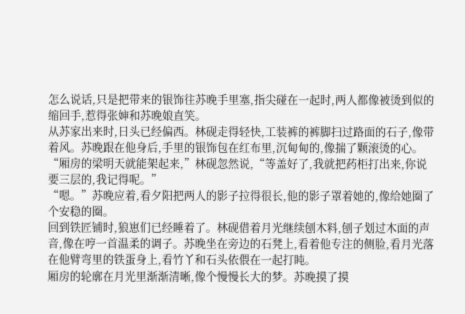怎么说话,只是把带来的银饰往苏晚手里塞,指尖碰在一起时,两人都像被烫到似的缩回手,惹得张婶和苏晚娘直笑。
从苏家出来时,日头已经偏西。林砚走得轻快,工装裤的裤脚扫过路面的石子,像带着风。苏晚跟在他身后,手里的银饰包在红布里,沉甸甸的,像揣了颗滚烫的心。
“厢房的梁明天就能架起来,”林砚忽然说,“等盖好了,我就把药柜打出来,你说要三层的,我记得呢。”
“嗯。”苏晚应着,看夕阳把两人的影子拉得很长,他的影子罩着她的,像给她圈了个安稳的圈。
回到铁匠铺时,狼崽们已经睡着了。林砚借着月光继续刨木料,刨子划过木面的声音,像在哼一首温柔的调子。苏晚坐在旁边的石凳上,看着他专注的侧脸,看月光落在他臂弯里的铁蛋身上,看竹丫和石头依偎在一起打盹。
厢房的轮廓在月光里渐渐清晰,像个慢慢长大的梦。苏晚摸了摸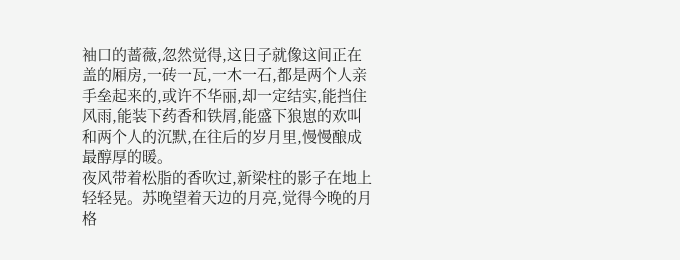袖口的蔷薇,忽然觉得,这日子就像这间正在盖的厢房,一砖一瓦,一木一石,都是两个人亲手垒起来的,或许不华丽,却一定结实,能挡住风雨,能装下药香和铁屑,能盛下狼崽的欢叫和两个人的沉默,在往后的岁月里,慢慢酿成最醇厚的暖。
夜风带着松脂的香吹过,新梁柱的影子在地上轻轻晃。苏晚望着天边的月亮,觉得今晚的月格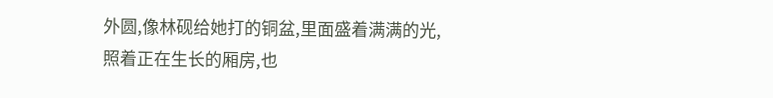外圆,像林砚给她打的铜盆,里面盛着满满的光,照着正在生长的厢房,也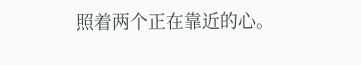照着两个正在靠近的心。